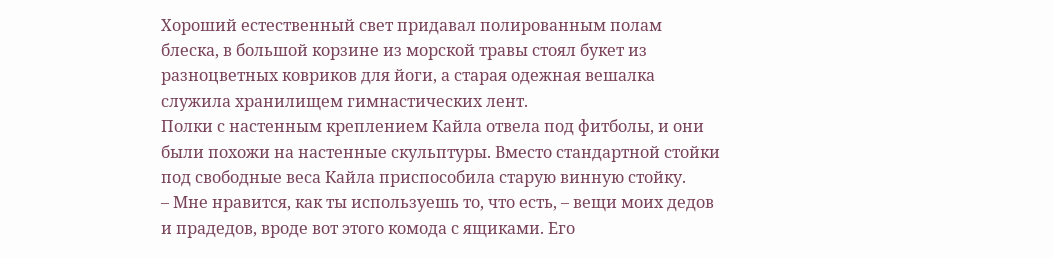Хороший естественный свет придавал полированным полам блеска, в большой корзине из морской травы стоял букет из разноцветных ковриков для йоги, а старая одежная вешалка служила хранилищем гимнастических лент.
Полки с настенным креплением Кайла отвела под фитболы, и они были похожи на настенные скульптуры. Вместо стандартной стойки под свободные веса Кайла приспособила старую винную стойку.
– Мне нравится, как ты используешь то, что есть, – вещи моих дедов и прадедов, вроде вот этого комода с ящиками. Его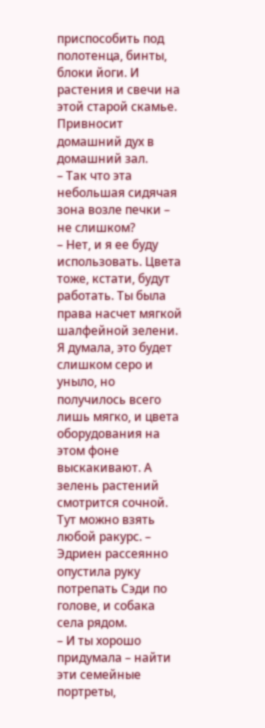приспособить под полотенца, бинты, блоки йоги. И растения и свечи на этой старой скамье. Привносит домашний дух в домашний зал.
– Так что эта небольшая сидячая зона возле печки – не слишком?
– Нет, и я ее буду использовать. Цвета тоже, кстати, будут работать. Ты была права насчет мягкой шалфейной зелени. Я думала, это будет слишком серо и уныло, но получилось всего лишь мягко, и цвета оборудования на этом фоне выскакивают. А зелень растений смотрится сочной. Тут можно взять любой ракурс. – Эдриен рассеянно опустила руку потрепать Сэди по голове, и собака села рядом.
– И ты хорошо придумала – найти эти семейные портреты,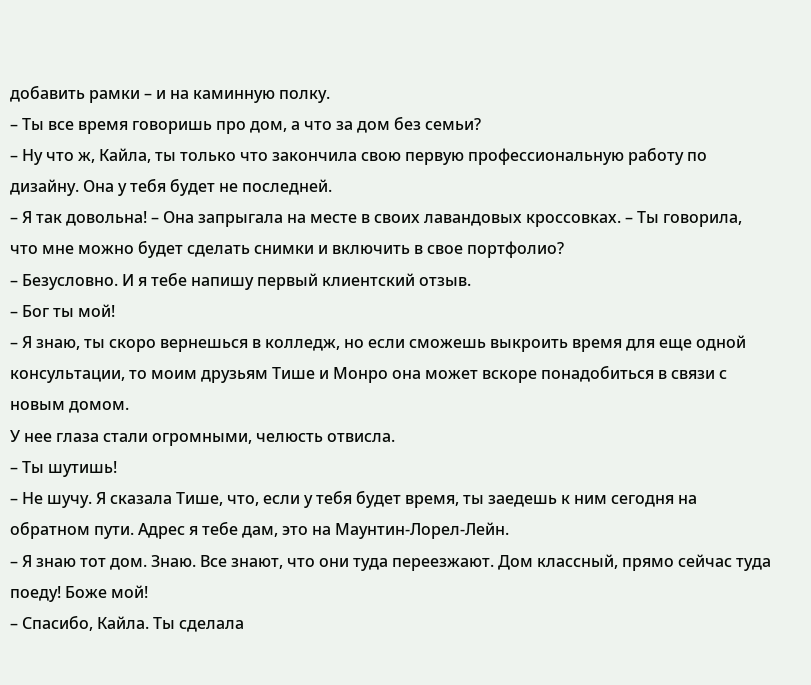добавить рамки – и на каминную полку.
– Ты все время говоришь про дом, а что за дом без семьи?
– Ну что ж, Кайла, ты только что закончила свою первую профессиональную работу по дизайну. Она у тебя будет не последней.
– Я так довольна! – Она запрыгала на месте в своих лавандовых кроссовках. – Ты говорила, что мне можно будет сделать снимки и включить в свое портфолио?
– Безусловно. И я тебе напишу первый клиентский отзыв.
– Бог ты мой!
– Я знаю, ты скоро вернешься в колледж, но если сможешь выкроить время для еще одной консультации, то моим друзьям Тише и Монро она может вскоре понадобиться в связи с новым домом.
У нее глаза стали огромными, челюсть отвисла.
– Ты шутишь!
– Не шучу. Я сказала Тише, что, если у тебя будет время, ты заедешь к ним сегодня на обратном пути. Адрес я тебе дам, это на Маунтин-Лорел-Лейн.
– Я знаю тот дом. Знаю. Все знают, что они туда переезжают. Дом классный, прямо сейчас туда поеду! Боже мой!
– Спасибо, Кайла. Ты сделала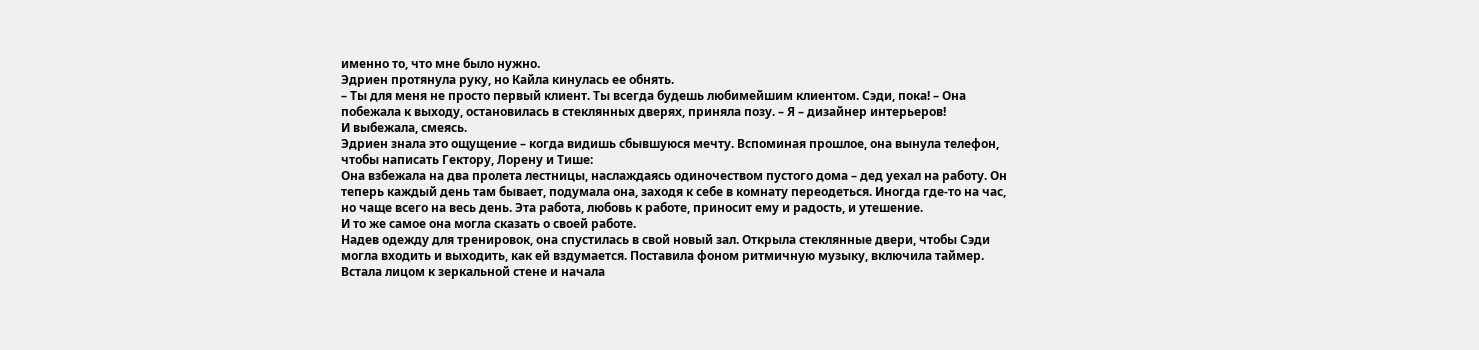именно то, что мне было нужно.
Эдриен протянула руку, но Кайла кинулась ее обнять.
– Ты для меня не просто первый клиент. Ты всегда будешь любимейшим клиентом. Сэди, пока! – Она побежала к выходу, остановилась в стеклянных дверях, приняла позу. – Я – дизайнер интерьеров!
И выбежала, смеясь.
Эдриен знала это ощущение – когда видишь сбывшуюся мечту. Вспоминая прошлое, она вынула телефон, чтобы написать Гектору, Лорену и Тише:
Она взбежала на два пролета лестницы, наслаждаясь одиночеством пустого дома – дед уехал на работу. Он теперь каждый день там бывает, подумала она, заходя к себе в комнату переодеться. Иногда где-то на час, но чаще всего на весь день. Эта работа, любовь к работе, приносит ему и радость, и утешение.
И то же самое она могла сказать о своей работе.
Надев одежду для тренировок, она спустилась в свой новый зал. Открыла стеклянные двери, чтобы Сэди могла входить и выходить, как ей вздумается. Поставила фоном ритмичную музыку, включила таймер. Встала лицом к зеркальной стене и начала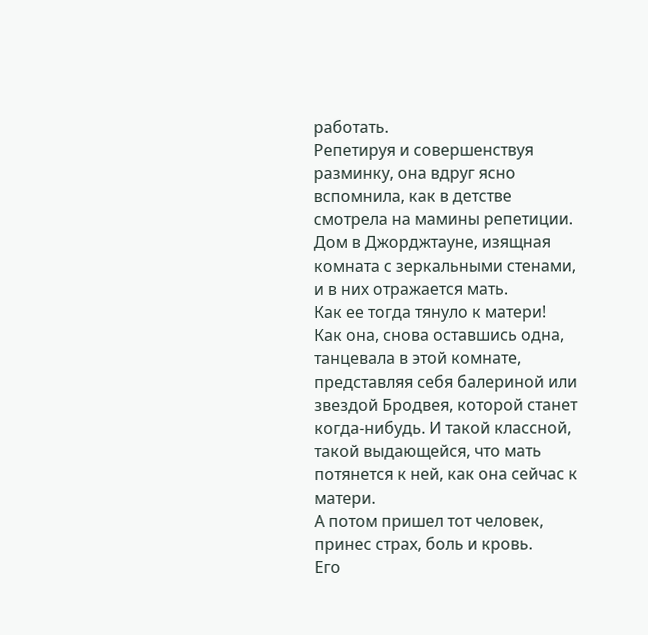работать.
Репетируя и совершенствуя разминку, она вдруг ясно вспомнила, как в детстве смотрела на мамины репетиции. Дом в Джорджтауне, изящная комната с зеркальными стенами, и в них отражается мать.
Как ее тогда тянуло к матери!
Как она, снова оставшись одна, танцевала в этой комнате, представляя себя балериной или звездой Бродвея, которой станет когда-нибудь. И такой классной, такой выдающейся, что мать потянется к ней, как она сейчас к матери.
А потом пришел тот человек, принес страх, боль и кровь.
Его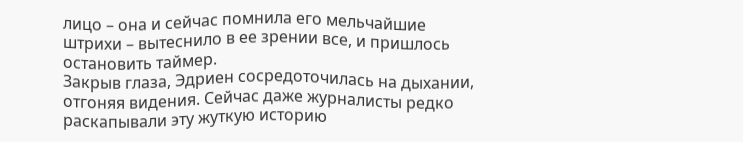лицо – она и сейчас помнила его мельчайшие штрихи – вытеснило в ее зрении все, и пришлось остановить таймер.
Закрыв глаза, Эдриен сосредоточилась на дыхании, отгоняя видения. Сейчас даже журналисты редко раскапывали эту жуткую историю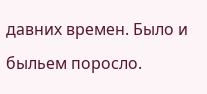давних времен. Было и быльем поросло.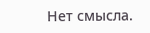Нет смысла.